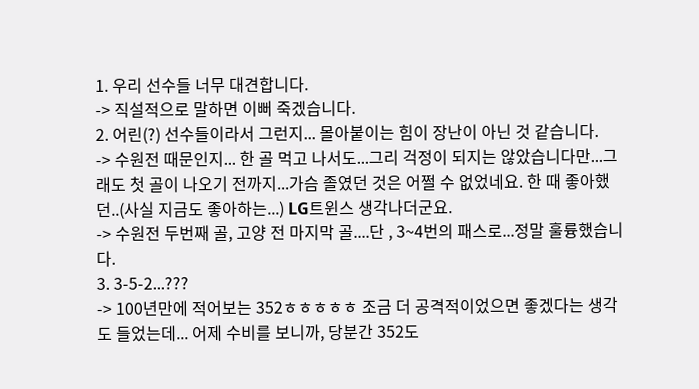1. 우리 선수들 너무 대견합니다.
-> 직설적으로 말하면 이뻐 죽겠습니다.
2. 어린(?) 선수들이라서 그런지... 몰아붙이는 힘이 장난이 아닌 것 같습니다.
-> 수원전 때문인지... 한 골 먹고 나서도...그리 걱정이 되지는 않았습니다만...그래도 첫 골이 나오기 전까지...가슴 졸였던 것은 어쩔 수 없었네요. 한 때 좋아했던..(사실 지금도 좋아하는...) LG트윈스 생각나더군요.
-> 수원전 두번째 골, 고양 전 마지막 골....단 , 3~4번의 패스로...정말 훌륭했습니다.
3. 3-5-2...???
-> 100년만에 적어보는 352ㅎㅎㅎㅎㅎ 조금 더 공격적이었으면 좋겠다는 생각도 들었는데... 어제 수비를 보니까, 당분간 352도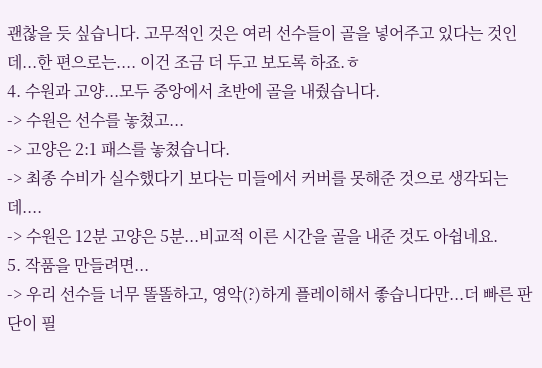괜찮을 듯 싶습니다. 고무적인 것은 여러 선수들이 골을 넣어주고 있다는 것인데...한 편으로는.... 이건 조금 더 두고 보도록 하죠.ㅎ
4. 수원과 고양...모두 중앙에서 초반에 골을 내줬습니다.
-> 수원은 선수를 놓쳤고...
-> 고양은 2:1 패스를 놓쳤습니다.
-> 최종 수비가 실수했다기 보다는 미들에서 커버를 못해준 것으로 생각되는데....
-> 수원은 12분 고양은 5분...비교적 이른 시간을 골을 내준 것도 아쉽네요.
5. 작품을 만들려면...
-> 우리 선수들 너무 똘똘하고, 영악(?)하게 플레이해서 좋습니다만...더 빠른 판단이 필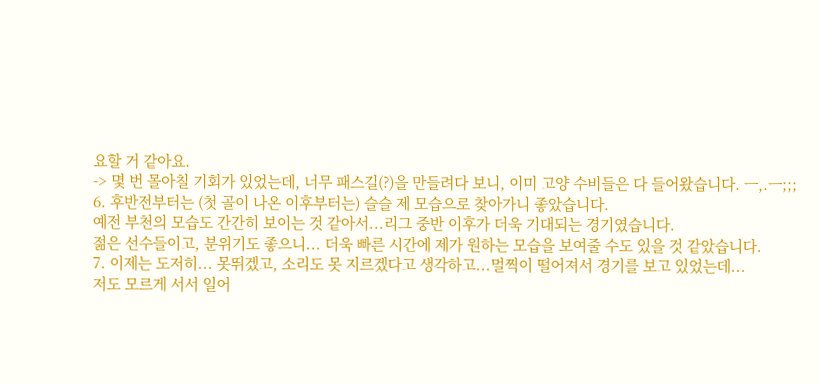요할 거 같아요.
-> 몇 번 몰아칠 기회가 있었는데, 너무 패스길(?)을 만들려다 보니, 이미 고양 수비들은 다 들어왔습니다. ㅡ,.ㅡ;;;
6. 후반전부터는 (첫 골이 나온 이후부터는) 슬슬 제 모습으로 찾아가니 좋았습니다.
예전 부천의 모습도 간간히 보이는 것 같아서...리그 중반 이후가 더욱 기대되는 경기였습니다.
젊은 선수들이고, 분위기도 좋으니... 더욱 빠른 시간에 제가 원하는 모습을 보여줄 수도 있을 것 같았습니다.
7. 이제는 도저히... 못뛰겠고, 소리도 못 지르겠다고 생각하고...멀찍이 떨어져서 경기를 보고 있었는데...
저도 모르게 서서 일어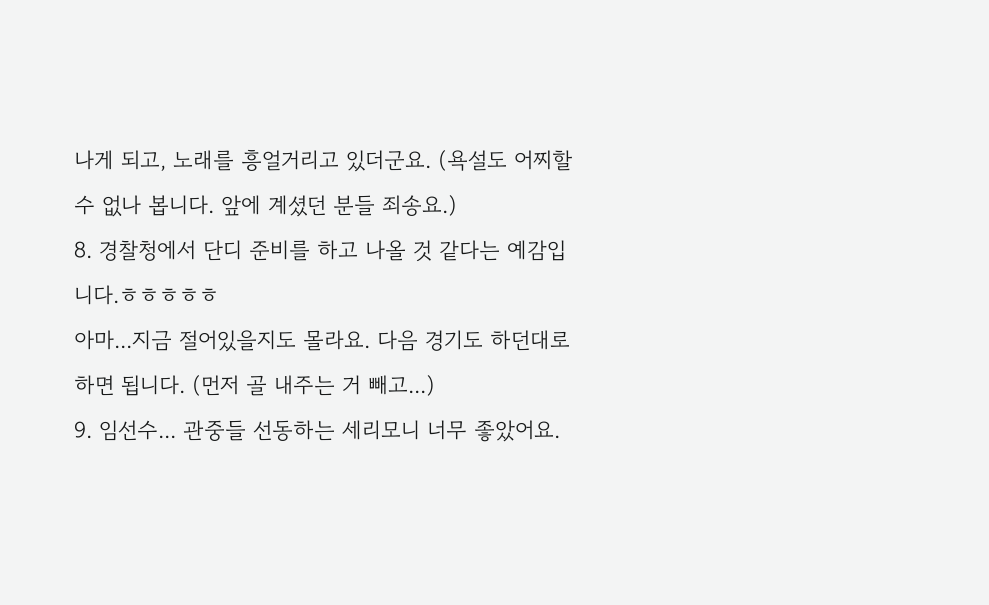나게 되고, 노래를 흥얼거리고 있더군요. (욕설도 어찌할 수 없나 봅니다. 앞에 계셨던 분들 죄송요.)
8. 경찰청에서 단디 준비를 하고 나올 것 같다는 예감입니다.ㅎㅎㅎㅎㅎ
아마...지금 절어있을지도 몰라요. 다음 경기도 하던대로 하면 됩니다. (먼저 골 내주는 거 빼고...)
9. 임선수... 관중들 선동하는 세리모니 너무 좋았어요.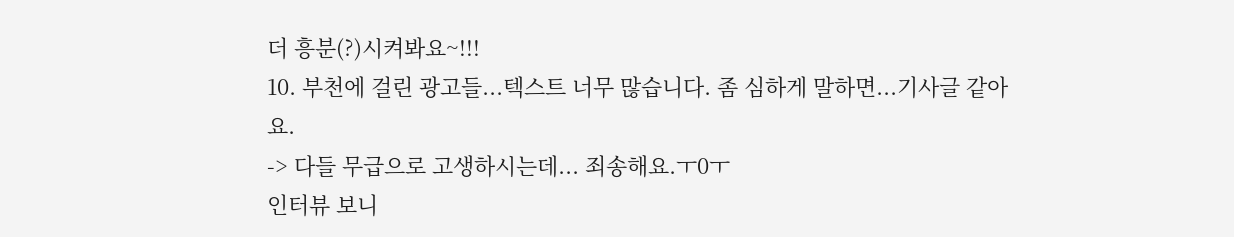더 흥분(?)시켜봐요~!!!
10. 부천에 걸린 광고들...텍스트 너무 많습니다. 좀 심하게 말하면...기사글 같아요.
-> 다들 무급으로 고생하시는데... 죄송해요.ㅜ0ㅜ
인터뷰 보니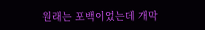원래는 포백이었는데 개막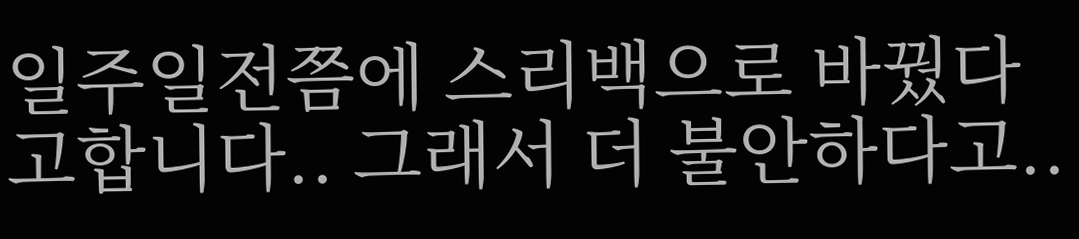일주일전쯤에 스리백으로 바꿨다고합니다.. 그래서 더 불안하다고..